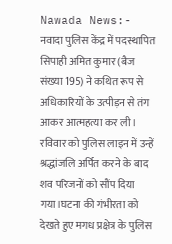Nawada News:- नवादा पुलिस केंद्र में पदस्थापित सिपाही अमित कुमार (बैज संख्या 195) ने कथित रूप से अधिकारियों के उत्पीड़न से तंग आकर आत्महत्या कर ली। रविवार को पुलिस लाइन में उन्हें श्रद्धांजलि अर्पित करने के बाद शव परिजनों को सौंप दिया गया।घटना की गंभीरता को देखते हुए मगध प्रक्षेत्र के पुलिस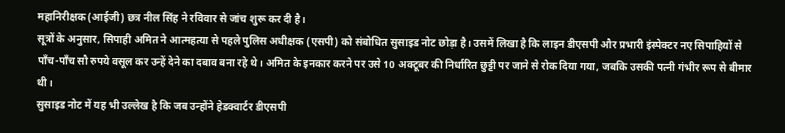महानिरीक्षक (आईजी) छत्र नील सिंह ने रविवार से जांच शुरू कर दी है।
सूत्रों के अनुसार, सिपाही अमित ने आत्महत्या से पहले पुलिस अधीक्षक (एसपी) को संबोधित सुसाइड नोट छोड़ा है। उसमें लिखा है कि लाइन डीएसपी और प्रभारी इंस्पेक्टर नए सिपाहियों से पाँच-पाँच सौ रुपये वसूल कर उन्हें देने का दबाव बना रहे थे। अमित के इनकार करने पर उसे 10 अक्टूबर की निर्धारित छुट्टी पर जाने से रोक दिया गया, जबकि उसकी पत्नी गंभीर रूप से बीमार थी।
सुसाइड नोट में यह भी उल्लेख है कि जब उन्होंने हेडक्वार्टर डीएसपी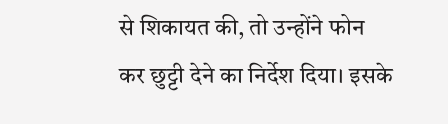से शिकायत की, तो उन्होंने फोन कर छुट्टी देने का निर्देश दिया। इसके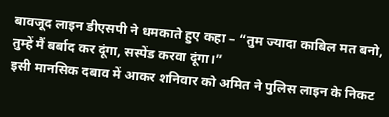बावजूद लाइन डीएसपी ने धमकाते हुए कहा – “तुम ज्यादा काबिल मत बनो, तुम्हें मैं बर्बाद कर दूंगा, सस्पेंड करवा दूंगा।”
इसी मानसिक दबाव में आकर शनिवार को अमित ने पुलिस लाइन के निकट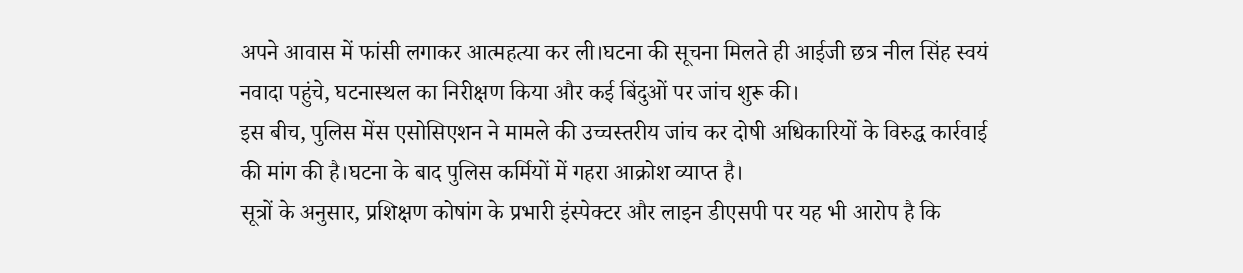अपने आवास में फांसी लगाकर आत्महत्या कर ली।घटना की सूचना मिलते ही आईजी छत्र नील सिंह स्वयं नवादा पहुंचे, घटनास्थल का निरीक्षण किया और कई बिंदुओं पर जांच शुरू की।
इस बीच, पुलिस मेंस एसोसिएशन ने मामले की उच्चस्तरीय जांच कर दोषी अधिकारियों के विरुद्ध कार्रवाई की मांग की है।घटना के बाद पुलिस कर्मियों में गहरा आक्रोश व्याप्त है।
सूत्रों के अनुसार, प्रशिक्षण कोषांग के प्रभारी इंस्पेक्टर और लाइन डीएसपी पर यह भी आरोप है कि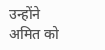उन्होंने अमित को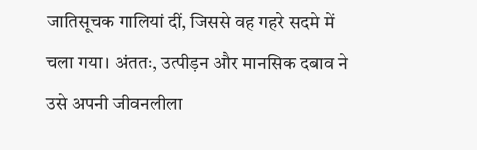जातिसूचक गालियां दीं, जिससे वह गहरे सदमे में चला गया। अंततः, उत्पीड़न और मानसिक दबाव ने उसे अपनी जीवनलीला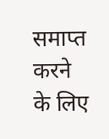समाप्त करने के लिए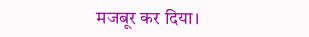मजबूर कर दिया।